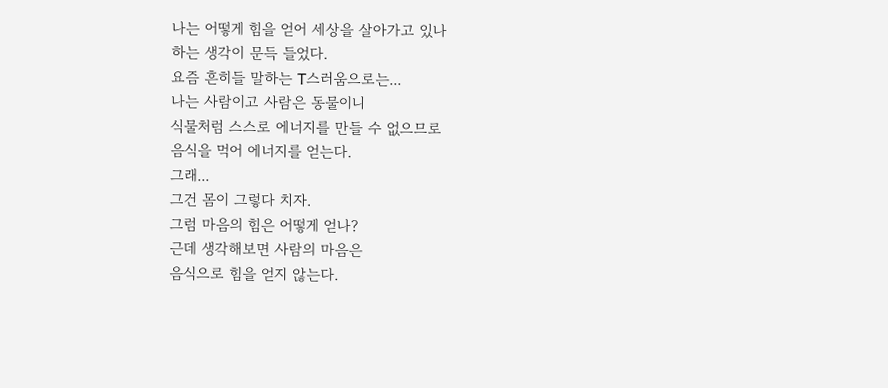나는 어떻게 힘을 얻어 세상을 살아가고 있나
하는 생각이 문득 들었다.
요즘 흔히들 말하는 T스러움으로는...
나는 사람이고 사람은 동물이니
식물처럼 스스로 에너지를 만들 수 없으므로
음식을 먹어 에너지를 얻는다.
그래...
그건 몸이 그렇다 치자.
그럼 마음의 힘은 어떻게 얻나?
근데 생각해보면 사람의 마음은
음식으로 힘을 얻지 않는다.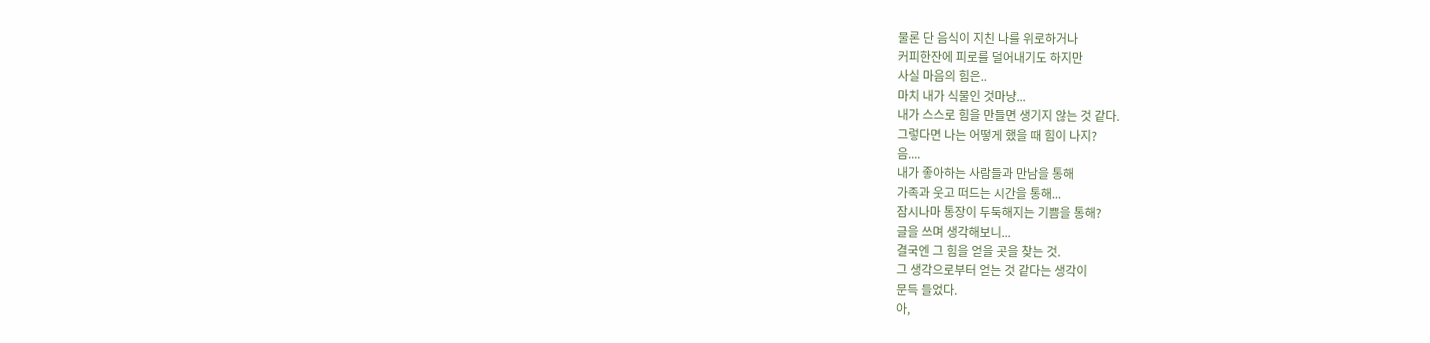물론 단 음식이 지친 나를 위로하거나
커피한잔에 피로를 덜어내기도 하지만
사실 마음의 힘은..
마치 내가 식물인 것마냥...
내가 스스로 힘을 만들면 생기지 않는 것 같다.
그렇다면 나는 어떻게 했을 때 힘이 나지?
음....
내가 좋아하는 사람들과 만남을 통해
가족과 웃고 떠드는 시간을 통해...
잠시나마 통장이 두둑해지는 기쁨을 통해?
글을 쓰며 생각해보니...
결국엔 그 힘을 얻을 곳을 찾는 것.
그 생각으로부터 얻는 것 같다는 생각이
문득 들었다.
아,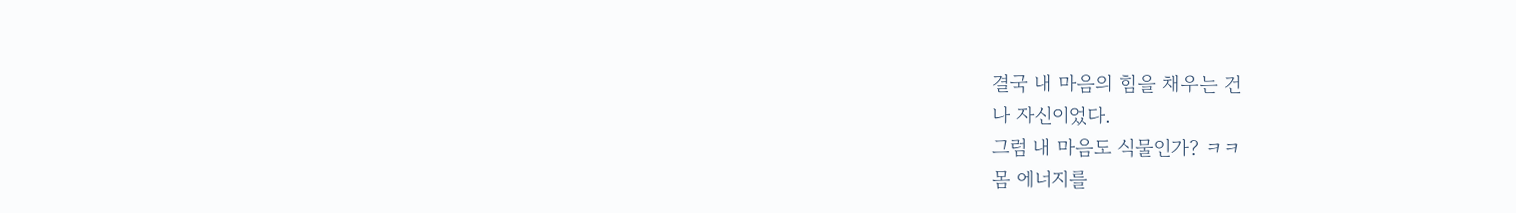결국 내 마음의 힘을 채우는 건
나 자신이었다.
그럼 내 마음도 식물인가? ㅋㅋ
몸 에너지를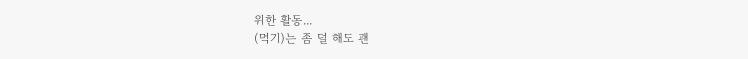위한 활동...
(먹기)는 좀 덜 해도 괜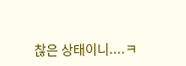찮은 상태이니....ㅋ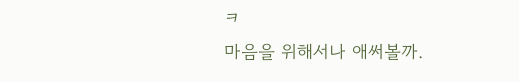ㅋ
마음을 위해서나 애써볼까.